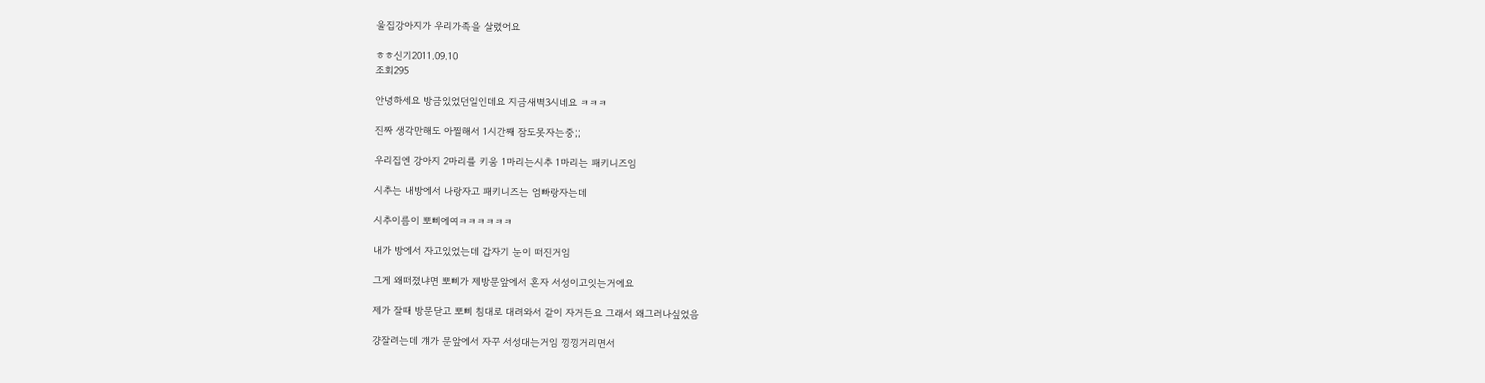울집강아지가 우리가족을 살렸어요

ㅎㅎ신기2011.09.10
조회295

안녕하세요 방금있었던일인데요 지금새벽3시네요 ㅋㅋㅋ

진짜 생각만해도 아찔해서 1시간째 잠도못자는중;;

우리집엔 강아지 2마리를 키움 1마리는시추 1마리는 패키니즈임

시추는 내방에서 나랑자고 패키니즈는 엄빠랑자는데

시추이름이 뽀삐에여ㅋㅋㅋㅋㅋㅋ

내가 방에서 자고있었는데 갑자기 눈이 떠진거임

그게 왜떠졌냐면 뽀삐가 제방문앞에서 혼자 서성이고잇는거에요

제가 잘때 방문닫고 뽀삐 침대로 대려와서 같이 자거든요 그래서 왜그러나싶었음

걍잘려는데 걔가 문앞에서 자꾸 서성대는거임 낑낑거리면서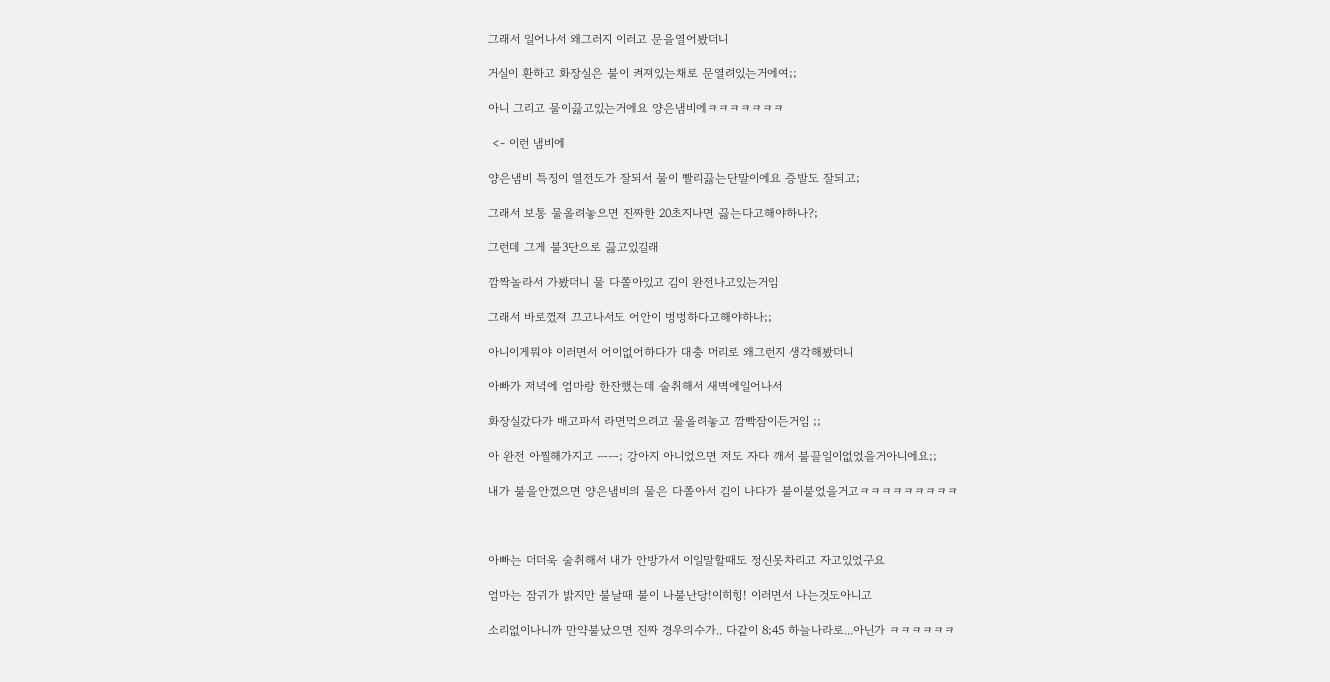그래서 일어나서 왜그러지 이러고 문을열어봤더니

거실이 환하고 화장실은 불이 켜져있는채로 문열려있는거에여;;

아니 그리고 물이끓고있는거에요 양은냄비에ㅋㅋㅋㅋㅋㅋㅋ

 <- 이런 냄비에

양은냄비 특징이 열전도가 잘되서 물이 빨리끓는단말이에요 증발도 잘되고;

그래서 보통 물올려놓으면 진짜한 20초지나면 끓는다고해야하나?;

그런데 그게 불3단으로 끓고있길래

깜짝놀라서 가봤더니 물 다쫄아있고 김이 완전나고있는거임

그래서 바로껐져 끄고나서도 어안이 벙벙하다고해야하나;;

아니이게뭐야 이러면서 어이없어하다가 대충 머리로 왜그런지 생각해봤더니

아빠가 저녁에 엄마랑 한잔했는데 술취해서 새벽에일어나서

화장실갔다가 배고파서 라면먹으려고 물올려놓고 깜빡잠이든거임 ;;

아 완전 아찔해가지고 ㅡㅡ; 강아지 아니었으면 저도 자다 깨서 불끌일이없었을거아니에요;;

내가 불을안껐으면 양은냄비의 물은 다쫄아서 김이 나다가 불이붙었을거고ㅋㅋㅋㅋㅋㅋㅋㅋㅋ



아빠는 더더욱 술취해서 내가 안방가서 이일말할때도 정신못차리고 자고있었구요

엄마는 잠귀가 밝지만 불날때 불이 나불난당!이히힝! 이러면서 나는것도아니고

소리없이나니까 만약불났으면 진짜 경우의수가.. 다같이 8;45 하늘나라로...아닌가 ㅋㅋㅋㅋㅋㅋ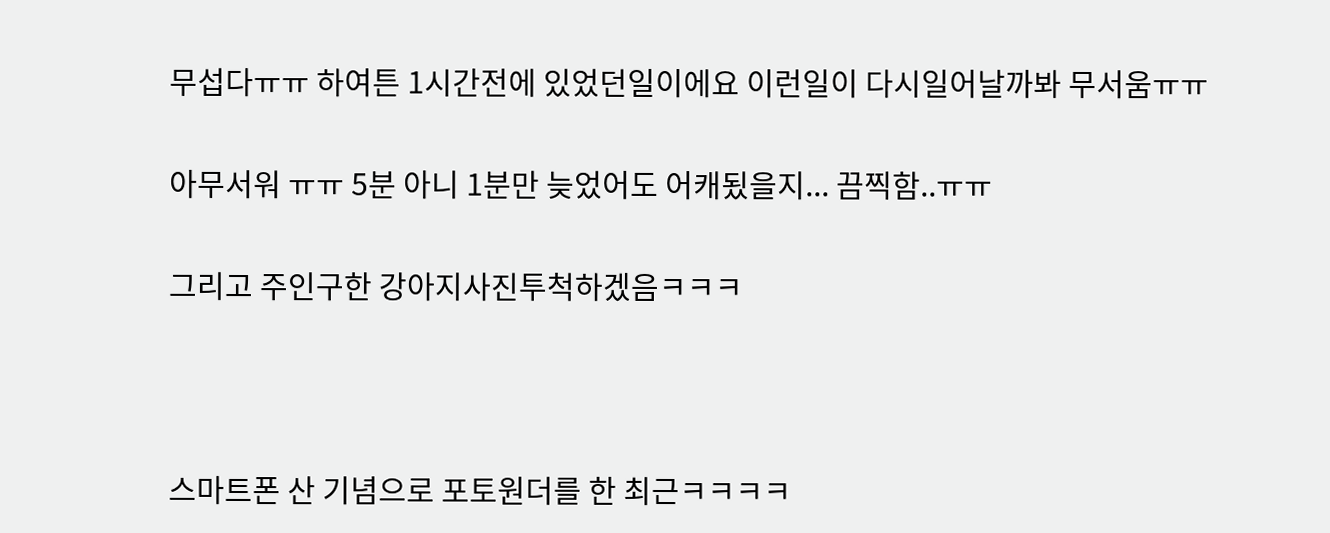무섭다ㅠㅠ 하여튼 1시간전에 있었던일이에요 이런일이 다시일어날까봐 무서움ㅠㅠ

아무서워 ㅠㅠ 5분 아니 1분만 늦었어도 어캐됬을지... 끔찍함..ㅠㅠ

그리고 주인구한 강아지사진투척하겠음ㅋㅋㅋ



스마트폰 산 기념으로 포토원더를 한 최근ㅋㅋㅋㅋ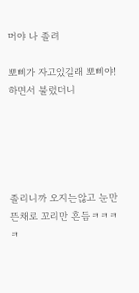머야 나 졸려

뽀삐가 자고있길래 뽀삐야! 하면서 불렀더니





졸리니까 오지는않고 눈만뜬채로 꼬리만 흔듬ㅋㅋㅋㅋ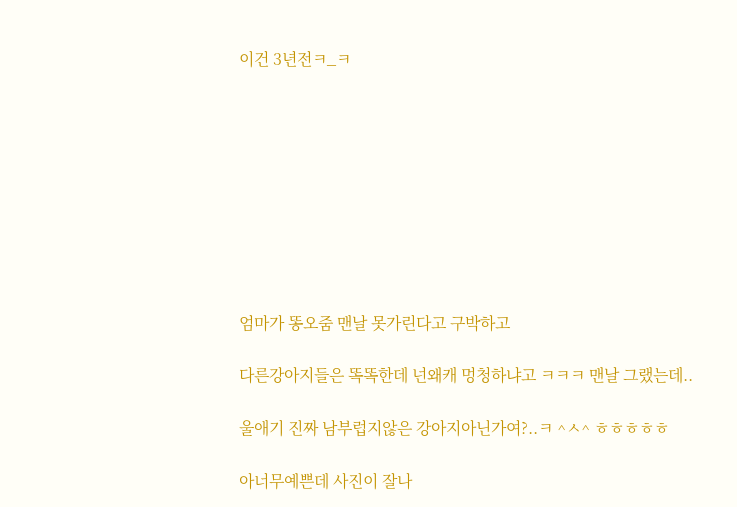이건 3년전ㅋ_ㅋ









엄마가 똥오줌 맨날 못가린다고 구박하고

다른강아지들은 똑똑한데 넌왜캐 멍청하냐고 ㅋㅋㅋ 맨날 그랬는데..

울애기 진짜 남부럽지않은 강아지아닌가여?..ㅋ ^ㅅ^ ㅎㅎㅎㅎㅎ

아너무예쁜데 사진이 잘나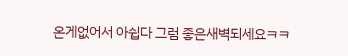온게없어서 아쉽다 그럼 좋은새벽되세요ㅋㅋ